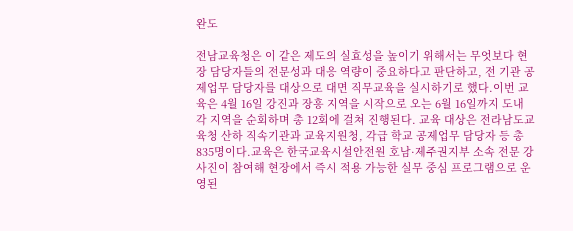완도

전남교육청은 이 같은 제도의 실효성을 높이기 위해서는 무엇보다 현장 담당자들의 전문성과 대응 역량이 중요하다고 판단하고, 전 기관 공제업무 담당자를 대상으로 대면 직무교육을 실시하기로 했다.이번 교육은 4월 16일 강진과 장흥 지역을 시작으로 오는 6월 16일까지 도내 각 지역을 순회하며 총 12회에 걸쳐 진행된다. 교육 대상은 전라남도교육청 산하 직속기관과 교육지원청, 각급 학교 공제업무 담당자 등 총 835명이다.교육은 한국교육시설안전원 호남·제주권지부 소속 전문 강사진이 참여해 현장에서 즉시 적용 가능한 실무 중심 프로그램으로 운영된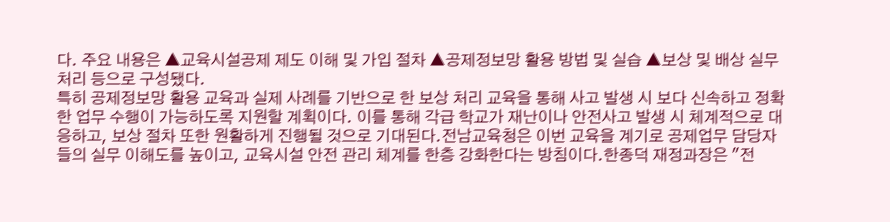다. 주요 내용은 ▲교육시설공제 제도 이해 및 가입 절차 ▲공제정보망 활용 방법 및 실습 ▲보상 및 배상 실무 처리 등으로 구성됐다.
특히 공제정보망 활용 교육과 실제 사례를 기반으로 한 보상 처리 교육을 통해 사고 발생 시 보다 신속하고 정확한 업무 수행이 가능하도록 지원할 계획이다. 이를 통해 각급 학교가 재난이나 안전사고 발생 시 체계적으로 대응하고, 보상 절차 또한 원활하게 진행될 것으로 기대된다.전남교육청은 이번 교육을 계기로 공제업무 담당자들의 실무 이해도를 높이고, 교육시설 안전 관리 체계를 한층 강화한다는 방침이다.한종덕 재정과장은 "전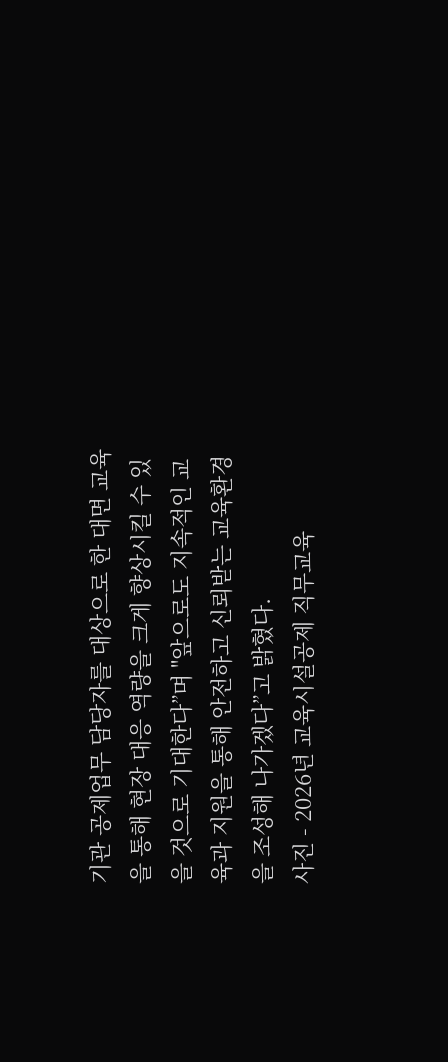기관 공제업무 담당자를 대상으로 한 대면 교육을 통해 현장 대응 역량을 크게 향상시킬 수 있을 것으로 기대한다”며 "앞으로도 지속적인 교육과 지원을 통해 안전하고 신뢰받는 교육환경을 조성해 나가겠다”고 밝혔다.
사진 - 2026년 교육시설공제 직무교육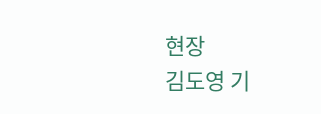현장
김도영 기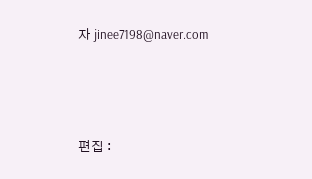자 jinee7198@naver.com






편집 :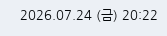2026.07.24 (금) 20:22